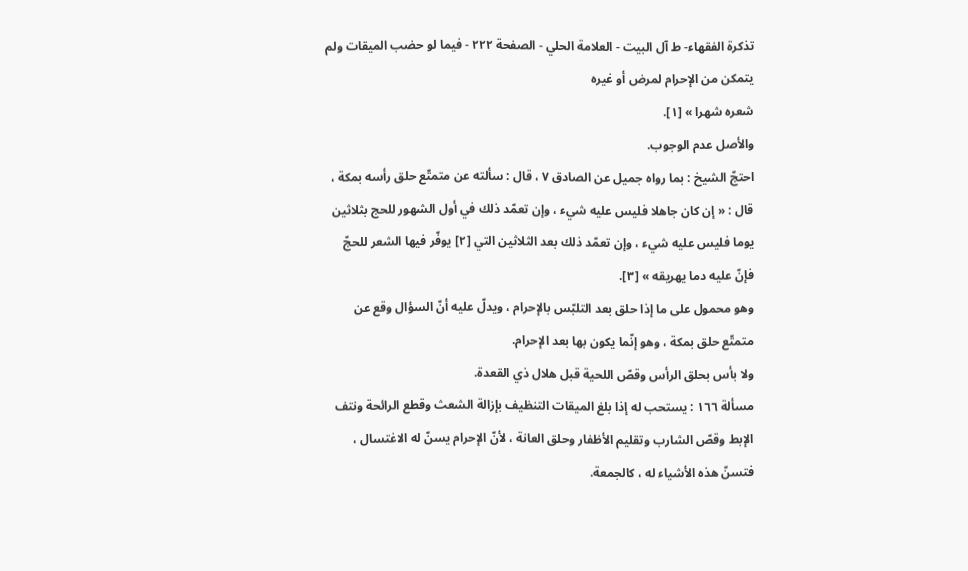تذكرة الفقهاء- ط آل البيت - العلامة الحلي - الصفحة ٢٢٢ - فيما لو حضب الميقات ولم يتمكن من الإحرام لمرض أو غيره
شعره شهرا » [١].
والأصل عدم الوجوب.
احتجّ الشيخ : بما رواه جميل عن الصادق ٧ ، قال : سألته عن متمتّع حلق رأسه بمكة ، قال : « إن كان جاهلا فليس عليه شيء ، وإن تعمّد ذلك في أول الشهور للحج بثلاثين يوما فليس عليه شيء ، وإن تعمّد ذلك بعد الثلاثين التي [٢] يوفّر فيها الشعر للحجّ فإنّ عليه دما يهريقه » [٣].
وهو محمول على ما إذا حلق بعد التلبّس بالإحرام ، ويدلّ عليه أنّ السؤال وقع عن متمتّع حلق بمكة ، وهو إنّما يكون بها بعد الإحرام.
ولا بأس بحلق الرأس وقصّ اللحية قبل هلال ذي القعدة.
مسألة ١٦٦ : يستحب له إذا بلغ الميقات التنظيف بإزالة الشعث وقطع الرائحة ونتف الإبط وقصّ الشارب وتقليم الأظفار وحلق العانة ، لأنّ الإحرام يسنّ له الاغتسال ، فتسنّ هذه الأشياء له ، كالجمعة.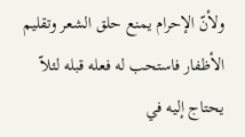ولأنّ الإحرام يمنع حلق الشعر وتقليم الأظفار فاستحب له فعله قبله لئلاّ يحتاج إليه في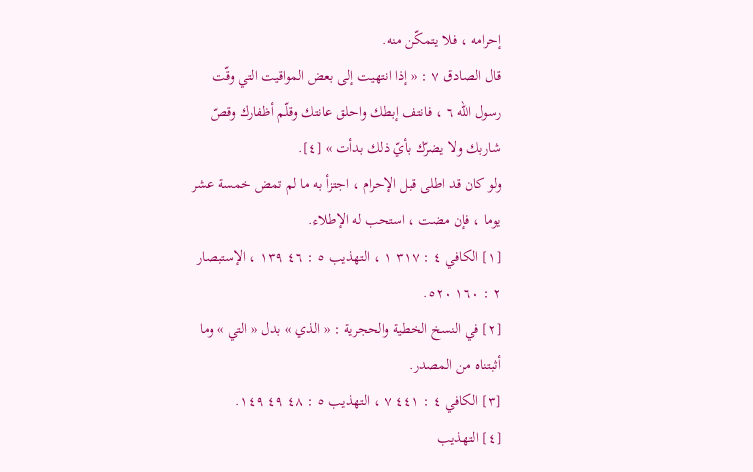إحرامه ، فلا يتمكّن منه.
قال الصادق ٧ : « إذا انتهيت إلى بعض المواقيت التي وقّت رسول الله ٦ ، فانتف إبطك واحلق عانتك وقلّم أظفارك وقصّ شاربك ولا يضرّك بأيّ ذلك بدأت » [٤].
ولو كان قد اطلى قبل الإحرام ، اجتزأ به ما لم تمض خمسة عشر يوما ، فإن مضت ، استحب له الإطلاء.
[١] الكافي ٤ : ٣١٧ ١ ، التهذيب ٥ : ٤٦ ١٣٩ ، الإستبصار ٢ : ١٦٠ ٥٢٠.
[٢] في النسخ الخطية والحجرية : « الذي » بدل « التي » وما أثبتناه من المصدر.
[٣] الكافي ٤ : ٤٤١ ٧ ، التهذيب ٥ : ٤٨ ٤٩ ١٤٩.
[٤] التهذيب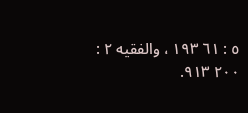٥ : ٦١ ١٩٣ ، والفقيه ٢ : ٢٠٠ ٩١٣.